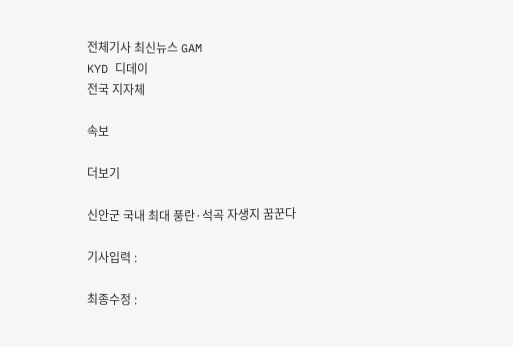전체기사 최신뉴스 GAM
KYD 디데이
전국 지자체

속보

더보기

신안군 국내 최대 풍란·석곡 자생지 꿈꾼다

기사입력 :

최종수정 :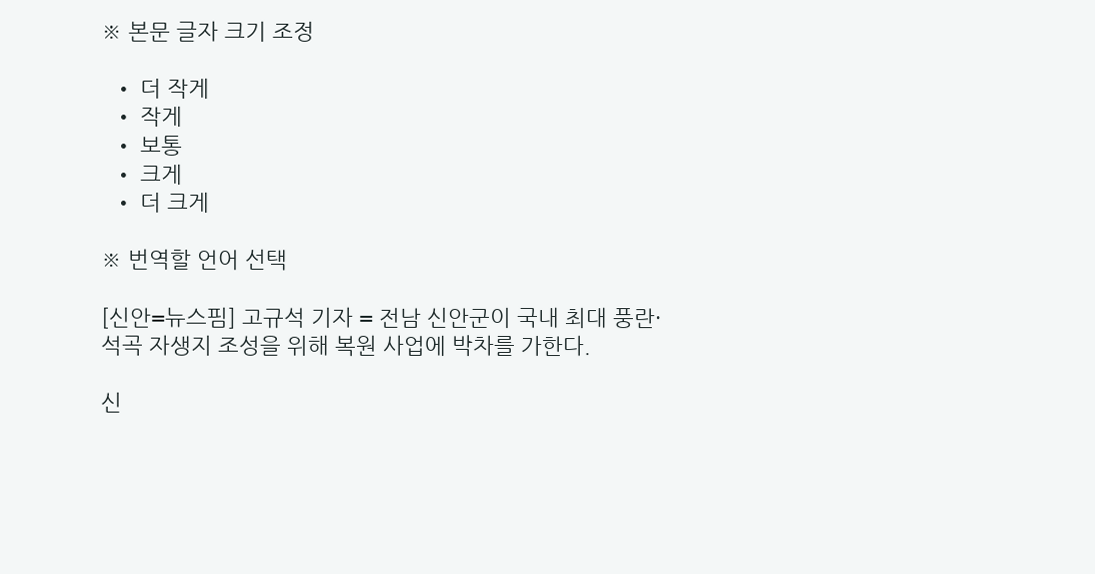※ 본문 글자 크기 조정

  • 더 작게
  • 작게
  • 보통
  • 크게
  • 더 크게

※ 번역할 언어 선택

[신안=뉴스핌] 고규석 기자 = 전남 신안군이 국내 최대 풍란·석곡 자생지 조성을 위해 복원 사업에 박차를 가한다.

신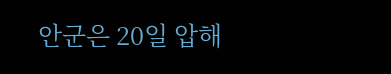안군은 20일 압해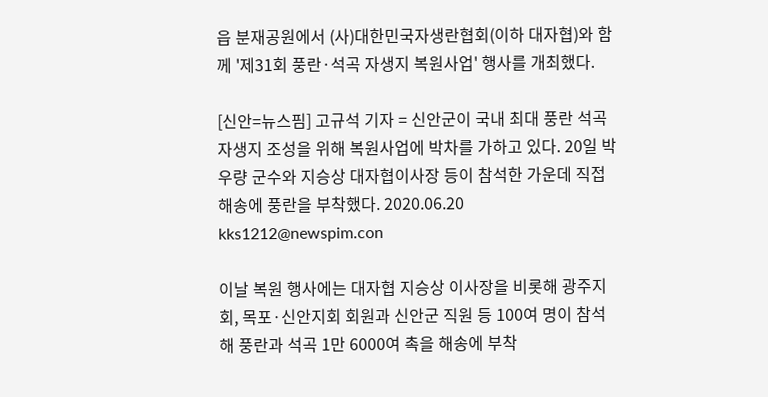읍 분재공원에서 (사)대한민국자생란협회(이하 대자협)와 함께 '제31회 풍란·석곡 자생지 복원사업' 행사를 개최했다.

[신안=뉴스핌] 고규석 기자 = 신안군이 국내 최대 풍란 석곡 자생지 조성을 위해 복원사업에 박차를 가하고 있다. 20일 박우량 군수와 지승상 대자협이사장 등이 참석한 가운데 직접 해송에 풍란을 부착했다. 2020.06.20 kks1212@newspim.con

이날 복원 행사에는 대자협 지승상 이사장을 비롯해 광주지회, 목포·신안지회 회원과 신안군 직원 등 100여 명이 참석해 풍란과 석곡 1만 6000여 촉을 해송에 부착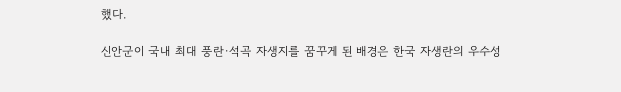했다.

신안군이 국내 최대 풍란·석곡 자생지를 꿈꾸게 된 배경은 한국 자생란의 우수성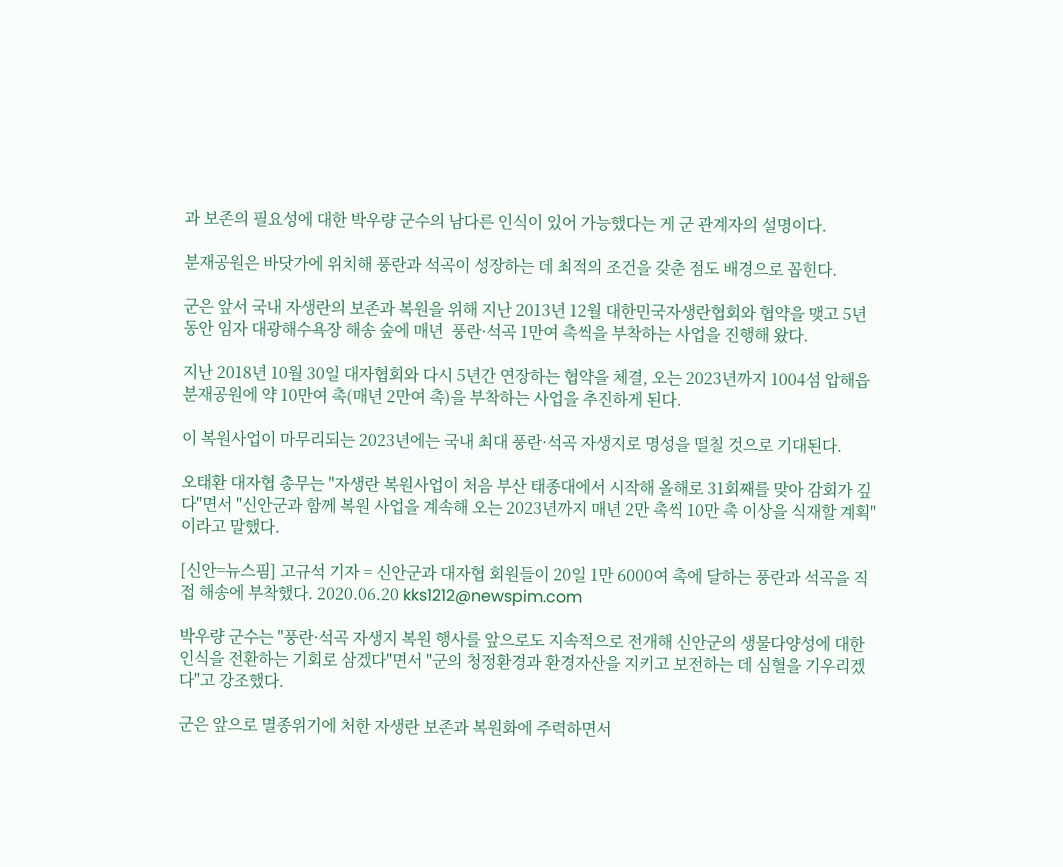과 보존의 필요성에 대한 박우량 군수의 남다른 인식이 있어 가능했다는 게 군 관계자의 설명이다.

분재공원은 바닷가에 위치해 풍란과 석곡이 성장하는 데 최적의 조건을 갖춘 점도 배경으로 꼽힌다.

군은 앞서 국내 자생란의 보존과 복원을 위해 지난 2013년 12월 대한민국자생란협회와 협약을 맺고 5년 동안 임자 대광해수욕장 해송 숲에 매년  풍란·석곡 1만여 촉씩을 부착하는 사업을 진행해 왔다.

지난 2018년 10월 30일 대자협회와 다시 5년간 연장하는 협약을 체결, 오는 2023년까지 1004섬 압해읍 분재공원에 약 10만여 촉(매년 2만여 촉)을 부착하는 사업을 추진하게 된다.

이 복원사업이 마무리되는 2023년에는 국내 최대 풍란·석곡 자생지로 명성을 떨칠 것으로 기대된다.

오태환 대자협 총무는 "자생란 복원사업이 처음 부산 태종대에서 시작해 올해로 31회째를 맞아 감회가 깊다"면서 "신안군과 함께 복원 사업을 계속해 오는 2023년까지 매년 2만 촉씩 10만 촉 이상을 식재할 계획"이라고 말했다.

[신안=뉴스핌] 고규석 기자 = 신안군과 대자협 회원들이 20일 1만 6000여 촉에 달하는 풍란과 석곡을 직접 해송에 부착했다. 2020.06.20 kks1212@newspim.com

박우량 군수는 "풍란·석곡 자생지 복원 행사를 앞으로도 지속적으로 전개해 신안군의 생물다양성에 대한 인식을 전환하는 기회로 삼겠다"면서 "군의 청정환경과 환경자산을 지키고 보전하는 데 심혈을 기우리겠다"고 강조했다.

군은 앞으로 멸종위기에 처한 자생란 보존과 복원화에 주력하면서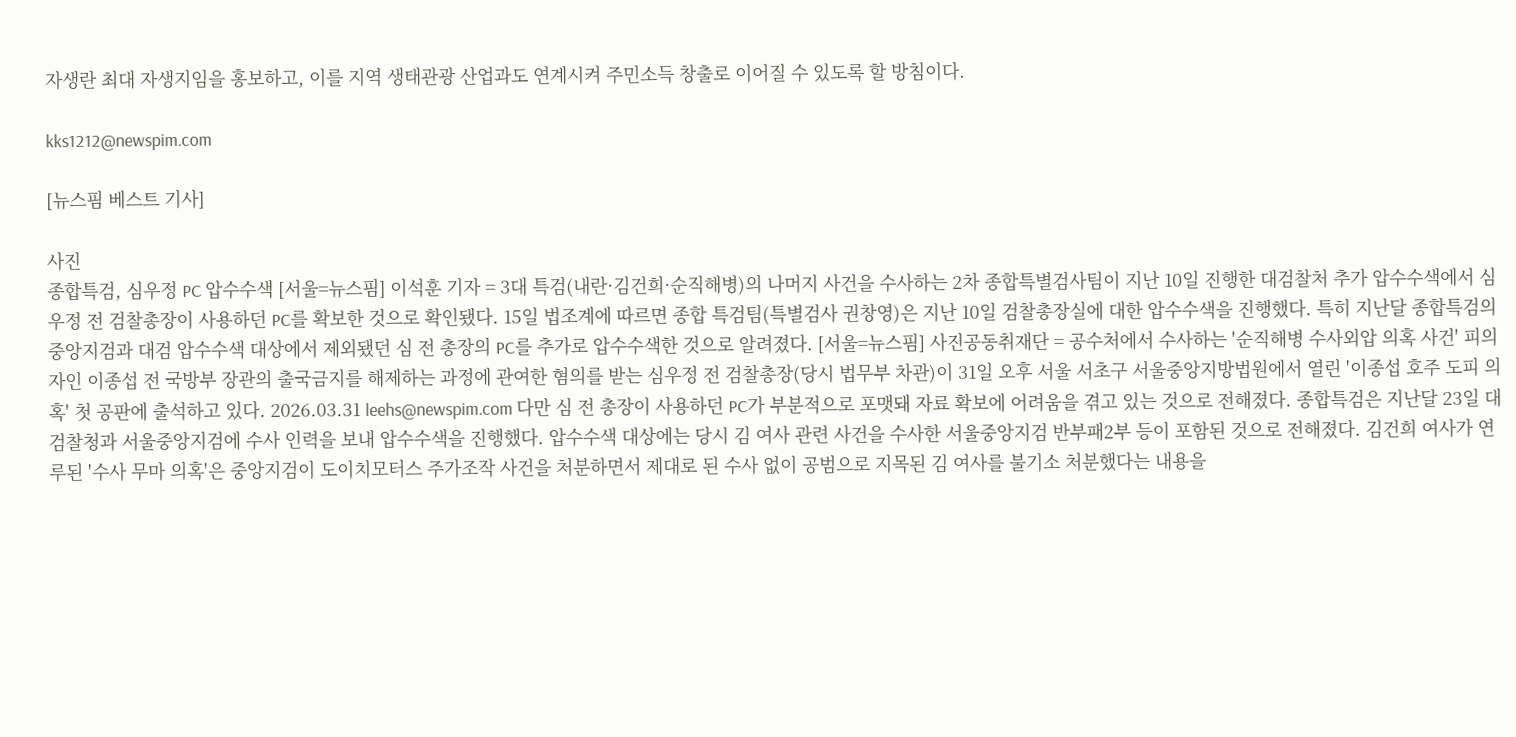자생란 최대 자생지임을 홍보하고, 이를 지역 생태관광 산업과도 연계시켜 주민소득 창출로 이어질 수 있도록 할 방침이다.

kks1212@newspim.com

[뉴스핌 베스트 기사]

사진
종합특검, 심우정 PC 압수수색 [서울=뉴스핌] 이석훈 기자 = 3대 특검(내란·김건희·순직해병)의 나머지 사건을 수사하는 2차 종합특별검사팀이 지난 10일 진행한 대검찰처 추가 압수수색에서 심우정 전 검찰총장이 사용하던 PC를 확보한 것으로 확인됐다. 15일 법조계에 따르면 종합 특검팀(특별검사 권창영)은 지난 10일 검찰총장실에 대한 압수수색을 진행했다. 특히 지난달 종합특검의 중앙지검과 대검 압수수색 대상에서 제외됐던 심 전 총장의 PC를 추가로 압수수색한 것으로 알려졌다. [서울=뉴스핌] 사진공동취재단 = 공수처에서 수사하는 '순직해병 수사외압 의혹 사건' 피의자인 이종섭 전 국방부 장관의 출국금지를 해제하는 과정에 관여한 혐의를 받는 심우정 전 검찰총장(당시 법무부 차관)이 31일 오후 서울 서초구 서울중앙지방법원에서 열린 '이종섭 호주 도피 의혹' 첫 공판에 출석하고 있다. 2026.03.31 leehs@newspim.com 다만 심 전 총장이 사용하던 PC가 부분적으로 포맷돼 자료 확보에 어려움을 겪고 있는 것으로 전해졌다. 종합특검은 지난달 23일 대검찰청과 서울중앙지검에 수사 인력을 보내 압수수색을 진행했다. 압수수색 대상에는 당시 김 여사 관련 사건을 수사한 서울중앙지검 반부패2부 등이 포함된 것으로 전해졌다. 김건희 여사가 연루된 '수사 무마 의혹'은 중앙지검이 도이치모터스 주가조작 사건을 처분하면서 제대로 된 수사 없이 공범으로 지목된 김 여사를 불기소 처분했다는 내용을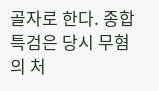골자로 한다. 종합특검은 당시 무혐의 처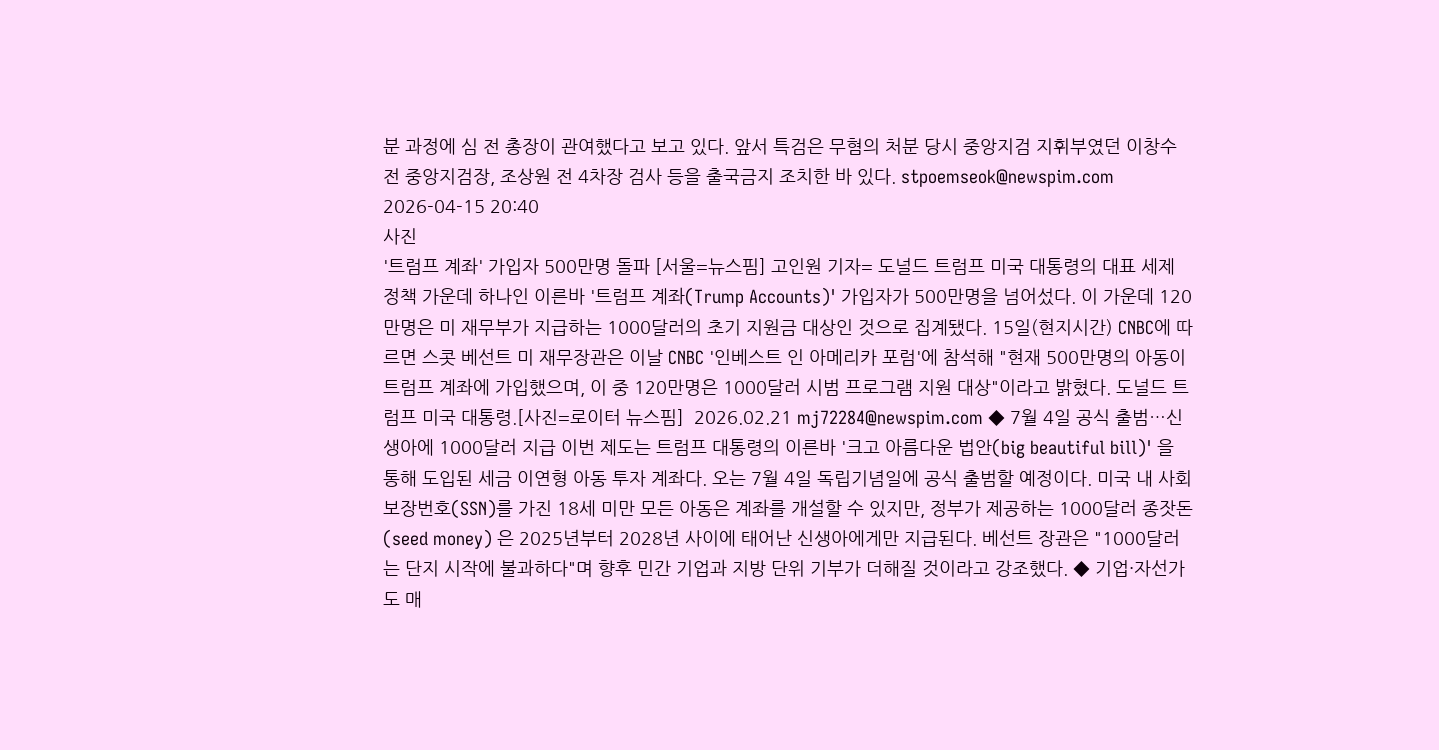분 과정에 심 전 총장이 관여했다고 보고 있다. 앞서 특검은 무혐의 처분 당시 중앙지검 지휘부였던 이창수 전 중앙지검장, 조상원 전 4차장 검사 등을 출국금지 조치한 바 있다. stpoemseok@newspim.com 2026-04-15 20:40
사진
'트럼프 계좌' 가입자 500만명 돌파 [서울=뉴스핌] 고인원 기자= 도널드 트럼프 미국 대통령의 대표 세제 정책 가운데 하나인 이른바 '트럼프 계좌(Trump Accounts)' 가입자가 500만명을 넘어섰다. 이 가운데 120만명은 미 재무부가 지급하는 1000달러의 초기 지원금 대상인 것으로 집계됐다. 15일(현지시간) CNBC에 따르면 스콧 베선트 미 재무장관은 이날 CNBC '인베스트 인 아메리카 포럼'에 참석해 "현재 500만명의 아동이 트럼프 계좌에 가입했으며, 이 중 120만명은 1000달러 시범 프로그램 지원 대상"이라고 밝혔다. 도널드 트럼프 미국 대통령.[사진=로이터 뉴스핌]  2026.02.21 mj72284@newspim.com ◆ 7월 4일 공식 출범…신생아에 1000달러 지급 이번 제도는 트럼프 대통령의 이른바 '크고 아름다운 법안(big beautiful bill)' 을 통해 도입된 세금 이연형 아동 투자 계좌다. 오는 7월 4일 독립기념일에 공식 출범할 예정이다. 미국 내 사회보장번호(SSN)를 가진 18세 미만 모든 아동은 계좌를 개설할 수 있지만, 정부가 제공하는 1000달러 종잣돈(seed money) 은 2025년부터 2028년 사이에 태어난 신생아에게만 지급된다. 베선트 장관은 "1000달러는 단지 시작에 불과하다"며 향후 민간 기업과 지방 단위 기부가 더해질 것이라고 강조했다. ◆ 기업·자선가도 매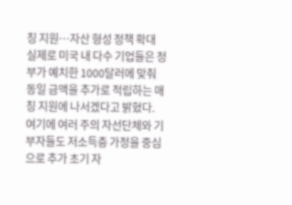칭 지원…자산 형성 정책 확대 실제로 미국 내 다수 기업들은 정부가 예치한 1000달러에 맞춰 동일 금액을 추가로 적립하는 매칭 지원에 나서겠다고 밝혔다. 여기에 여러 주의 자선단체와 기부자들도 저소득층 가정을 중심으로 추가 초기 자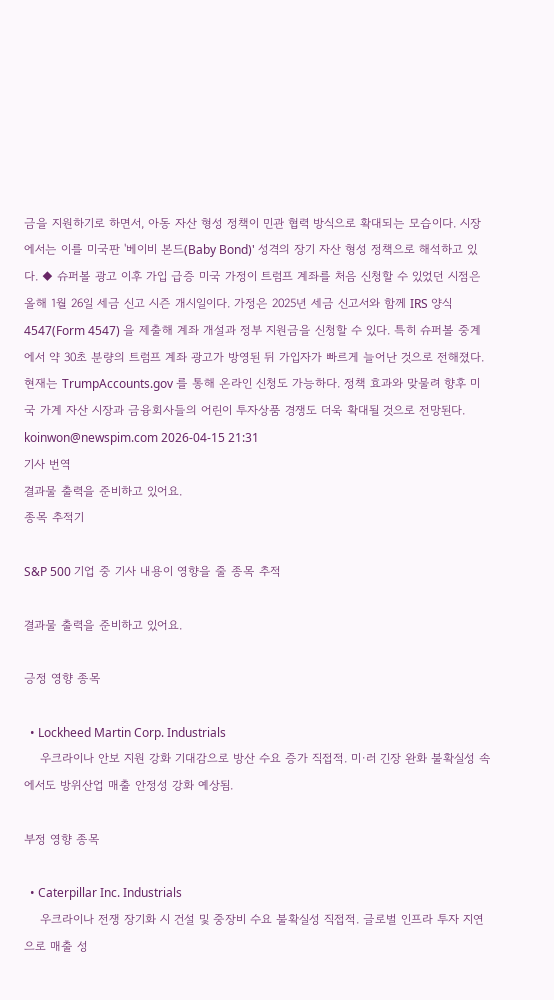금을 지원하기로 하면서, 아동 자산 형성 정책이 민관 협력 방식으로 확대되는 모습이다. 시장에서는 이를 미국판 '베이비 본드(Baby Bond)' 성격의 장기 자산 형성 정책으로 해석하고 있다. ◆ 슈퍼볼 광고 이후 가입 급증 미국 가정이 트럼프 계좌를 처음 신청할 수 있었던 시점은 올해 1월 26일 세금 신고 시즌 개시일이다. 가정은 2025년 세금 신고서와 함께 IRS 양식 4547(Form 4547) 을 제출해 계좌 개설과 정부 지원금을 신청할 수 있다. 특히 슈퍼볼 중계에서 약 30초 분량의 트럼프 계좌 광고가 방영된 뒤 가입자가 빠르게 늘어난 것으로 전해졌다. 현재는 TrumpAccounts.gov 를 통해 온라인 신청도 가능하다. 정책 효과와 맞물려 향후 미국 가계 자산 시장과 금융회사들의 어린이 투자상품 경쟁도 더욱 확대될 것으로 전망된다. koinwon@newspim.com 2026-04-15 21:31
기사 번역
결과물 출력을 준비하고 있어요.
종목 추적기

S&P 500 기업 중 기사 내용이 영향을 줄 종목 추적

결과물 출력을 준비하고 있어요.

긍정 영향 종목

  • Lockheed Martin Corp. Industrials
    우크라이나 안보 지원 강화 기대감으로 방산 수요 증가 직접적. 미·러 긴장 완화 불확실성 속에서도 방위산업 매출 안정성 강화 예상됨.

부정 영향 종목

  • Caterpillar Inc. Industrials
    우크라이나 전쟁 장기화 시 건설 및 중장비 수요 불확실성 직접적. 글로벌 인프라 투자 지연으로 매출 성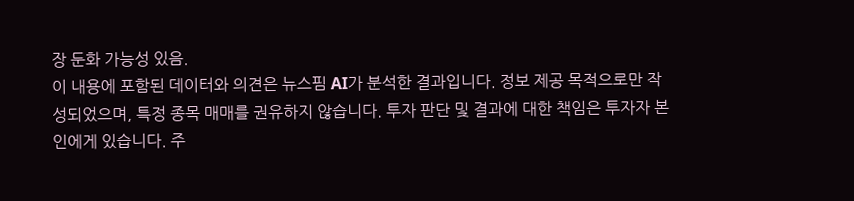장 둔화 가능성 있음.
이 내용에 포함된 데이터와 의견은 뉴스핌 AI가 분석한 결과입니다. 정보 제공 목적으로만 작성되었으며, 특정 종목 매매를 권유하지 않습니다. 투자 판단 및 결과에 대한 책임은 투자자 본인에게 있습니다. 주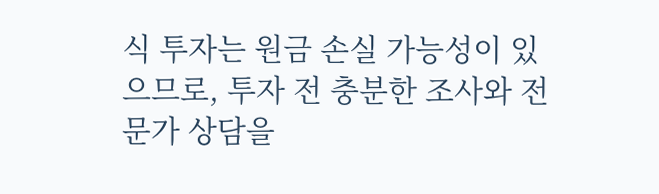식 투자는 원금 손실 가능성이 있으므로, 투자 전 충분한 조사와 전문가 상담을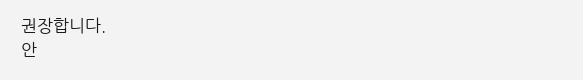권장합니다.
안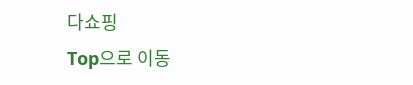다쇼핑
Top으로 이동